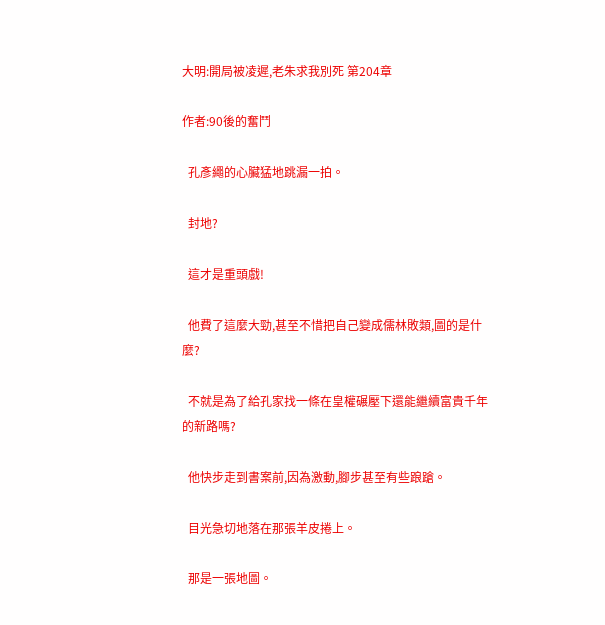大明:開局被凌遲,老朱求我別死 第204章

作者:90後的奮鬥

  孔彥繩的心臟猛地跳漏一拍。

  封地?

  這才是重頭戲!

  他費了這麼大勁,甚至不惜把自己變成儒林敗類,圖的是什麼?

  不就是為了給孔家找一條在皇權碾壓下還能繼續富貴千年的新路嗎?

  他快步走到書案前,因為激動,腳步甚至有些踉蹌。

  目光急切地落在那張羊皮捲上。

  那是一張地圖。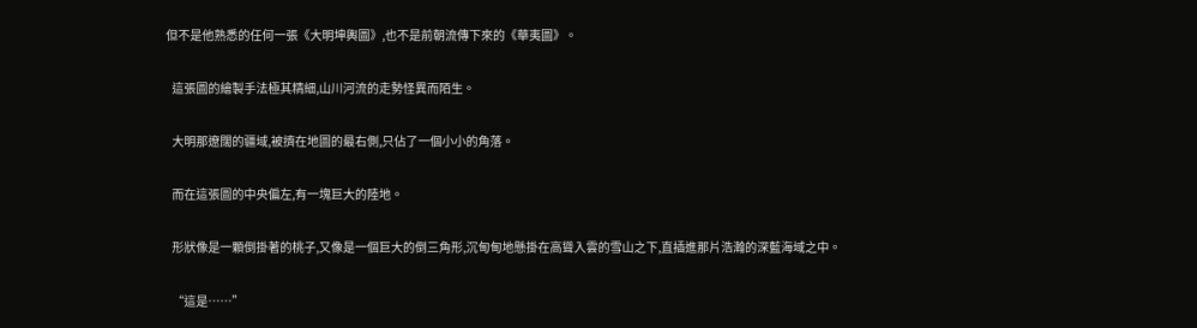但不是他熟悉的任何一張《大明坤輿圖》,也不是前朝流傳下來的《華夷圖》。

  這張圖的繪製手法極其精細,山川河流的走勢怪異而陌生。

  大明那遼闊的疆域,被擠在地圖的最右側,只佔了一個小小的角落。

  而在這張圖的中央偏左,有一塊巨大的陸地。

  形狀像是一顆倒掛著的桃子,又像是一個巨大的倒三角形,沉甸甸地懸掛在高聳入雲的雪山之下,直插進那片浩瀚的深藍海域之中。

  “這是……”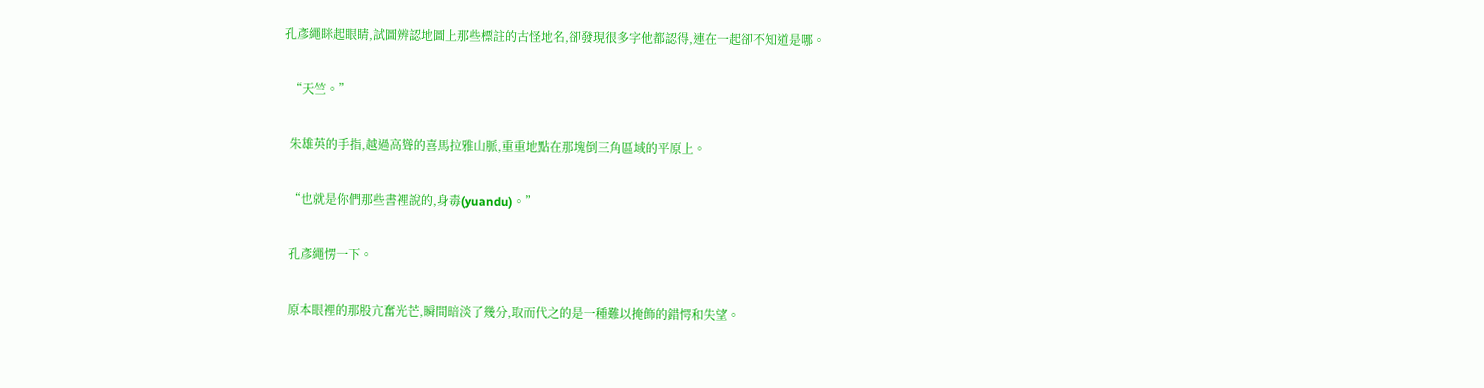孔彥繩眯起眼睛,試圖辨認地圖上那些標註的古怪地名,卻發現很多字他都認得,連在一起卻不知道是哪。

  “天竺。”

  朱雄英的手指,越過高聳的喜馬拉雅山脈,重重地點在那塊倒三角區域的平原上。

  “也就是你們那些書裡說的,身毒(yuandu)。”

  孔彥繩愣一下。

  原本眼裡的那股亢奮光芒,瞬間暗淡了幾分,取而代之的是一種難以掩飾的錯愕和失望。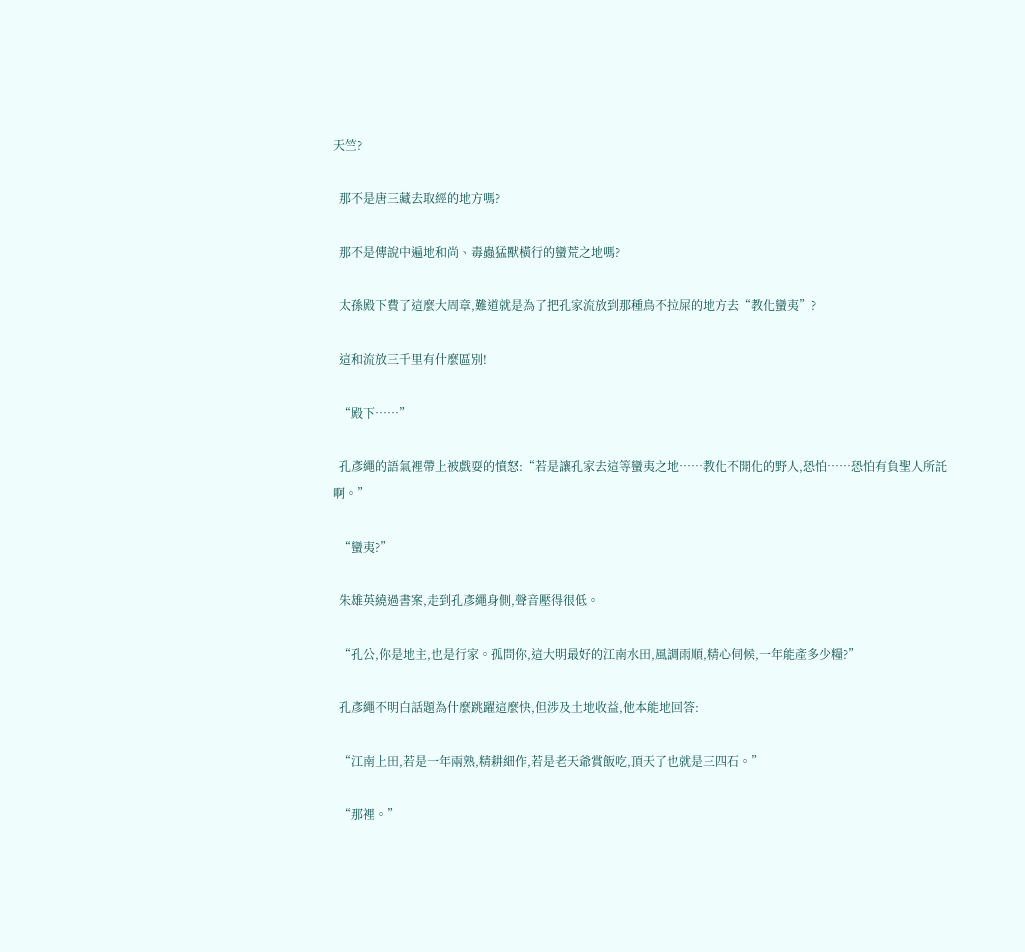天竺?

  那不是唐三藏去取經的地方嗎?

  那不是傳說中遍地和尚、毒蟲猛獸橫行的蠻荒之地嗎?

  太孫殿下費了這麼大周章,難道就是為了把孔家流放到那種鳥不拉屎的地方去“教化蠻夷”?

  這和流放三千里有什麼區別!

  “殿下……”

  孔彥繩的語氣裡帶上被戲耍的憤怒:“若是讓孔家去這等蠻夷之地……教化不開化的野人,恐怕……恐怕有負聖人所託啊。”

  “蠻夷?”

  朱雄英繞過書案,走到孔彥繩身側,聲音壓得很低。

  “孔公,你是地主,也是行家。孤問你,這大明最好的江南水田,風調雨順,精心伺候,一年能產多少糧?”

  孔彥繩不明白話題為什麼跳躍這麼快,但涉及土地收益,他本能地回答:

  “江南上田,若是一年兩熟,精耕細作,若是老天爺賞飯吃,頂天了也就是三四石。”

  “那裡。”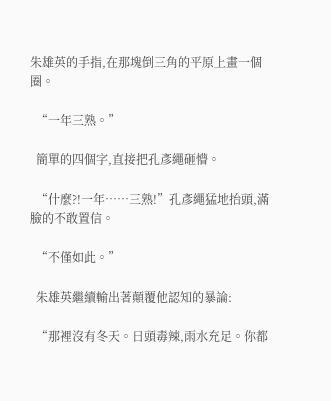朱雄英的手指,在那塊倒三角的平原上畫一個圈。

  “一年三熟。”

  簡單的四個字,直接把孔彥繩砸懵。

  “什麼?!一年……三熟!”孔彥繩猛地抬頭,滿臉的不敢置信。

  “不僅如此。”

  朱雄英繼續輸出著顛覆他認知的暴論:

  “那裡沒有冬天。日頭毒辣,雨水充足。你都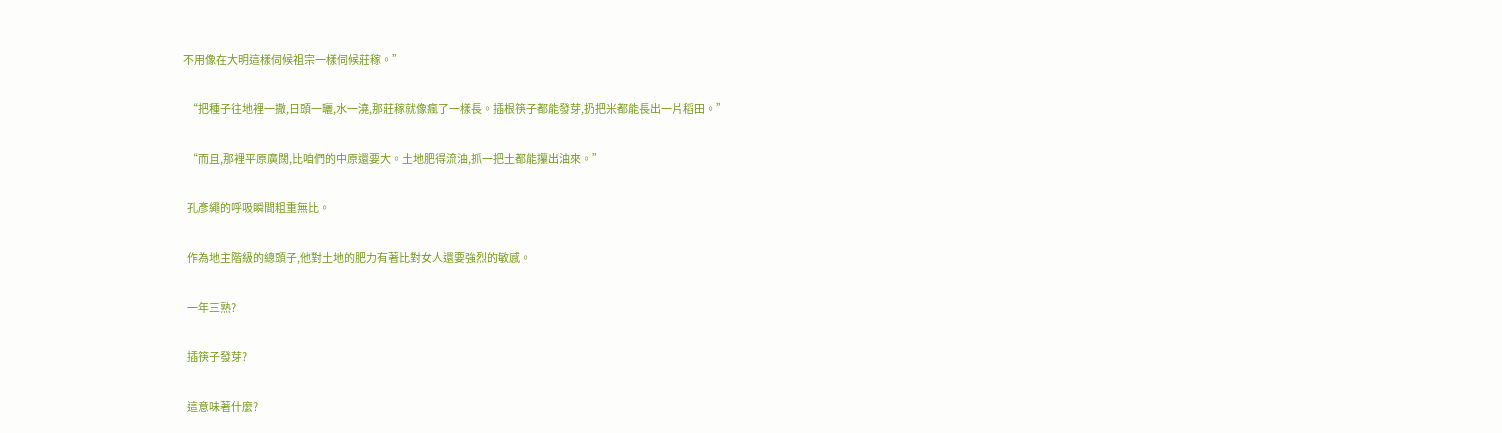不用像在大明這樣伺候祖宗一樣伺候莊稼。”

  “把種子往地裡一撒,日頭一曬,水一澆,那莊稼就像瘋了一樣長。插根筷子都能發芽,扔把米都能長出一片稻田。”

  “而且,那裡平原廣闊,比咱們的中原還要大。土地肥得流油,抓一把土都能攥出油來。”

  孔彥繩的呼吸瞬間粗重無比。

  作為地主階級的總頭子,他對土地的肥力有著比對女人還要強烈的敏感。

  一年三熟?

  插筷子發芽?

  這意味著什麼?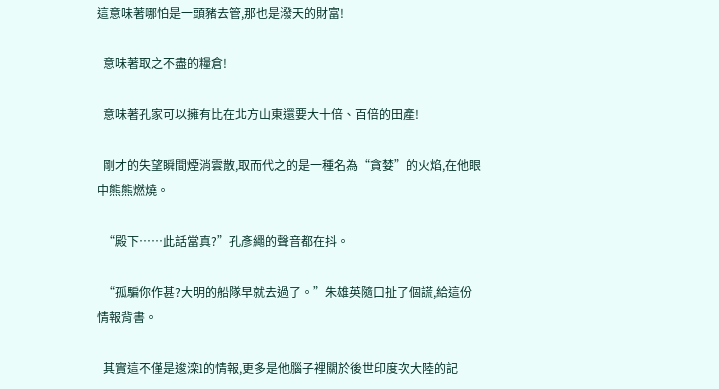這意味著哪怕是一頭豬去管,那也是潑天的財富!

  意味著取之不盡的糧倉!

  意味著孔家可以擁有比在北方山東還要大十倍、百倍的田產!

  剛才的失望瞬間煙消雲散,取而代之的是一種名為“貪婪”的火焰,在他眼中熊熊燃燒。

  “殿下……此話當真?”孔彥繩的聲音都在抖。

  “孤騙你作甚?大明的船隊早就去過了。”朱雄英隨口扯了個謊,給這份情報背書。

  其實這不僅是逡滦l的情報,更多是他腦子裡關於後世印度次大陸的記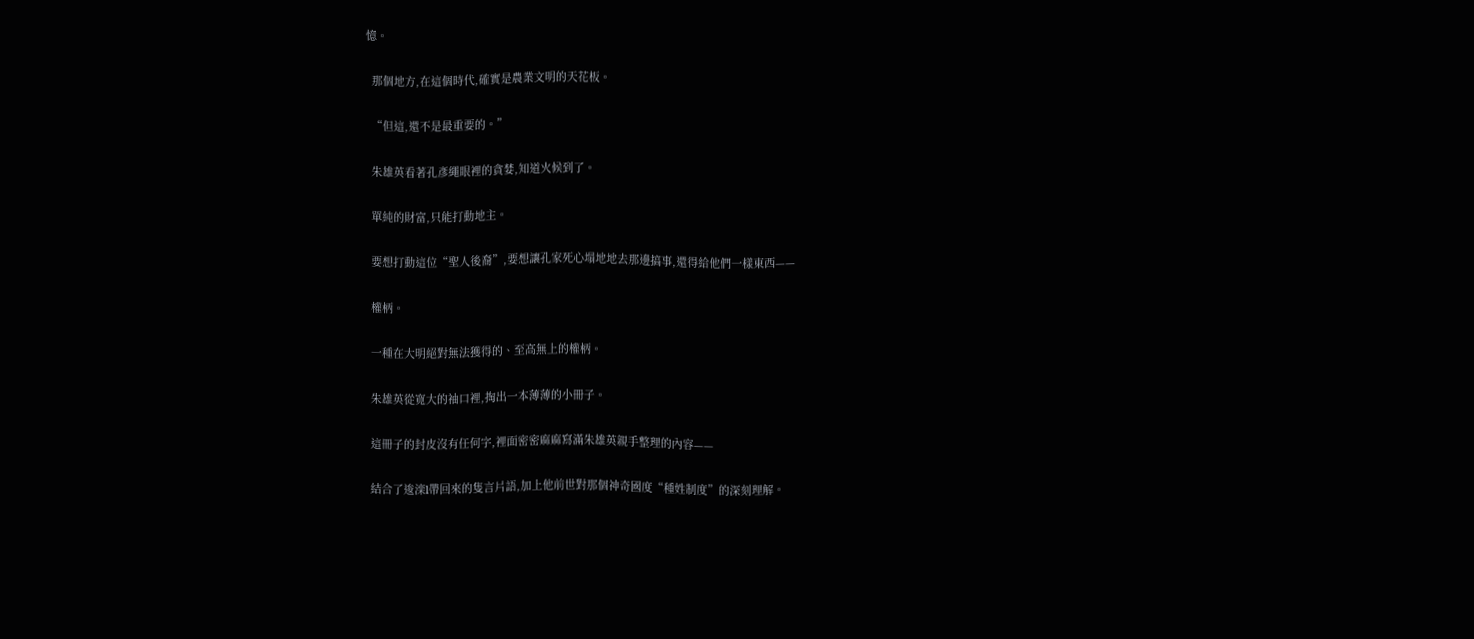憶。

  那個地方,在這個時代,確實是農業文明的天花板。

  “但這,還不是最重要的。”

  朱雄英看著孔彥繩眼裡的貪婪,知道火候到了。

  單純的財富,只能打動地主。

  要想打動這位“聖人後裔”,要想讓孔家死心塌地地去那邊搞事,還得給他們一樣東西——

  權柄。

  一種在大明絕對無法獲得的、至高無上的權柄。

  朱雄英從寬大的袖口裡,掏出一本薄薄的小冊子。

  這冊子的封皮沒有任何字,裡面密密麻麻寫滿朱雄英親手整理的內容——

  結合了逡滦l帶回來的隻言片語,加上他前世對那個神奇國度“種姓制度”的深刻理解。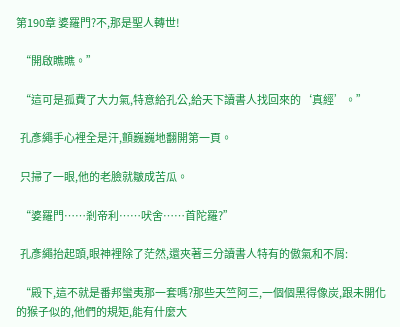第190章 婆羅門?不,那是聖人轉世!

  “開啟瞧瞧。”

  “這可是孤費了大力氣,特意給孔公,給天下讀書人找回來的‘真經’。”

  孔彥繩手心裡全是汗,顫巍巍地翻開第一頁。

  只掃了一眼,他的老臉就皺成苦瓜。

  “婆羅門……剎帝利……吠舍……首陀羅?”

  孔彥繩抬起頭,眼神裡除了茫然,還夾著三分讀書人特有的傲氣和不屑:

  “殿下,這不就是番邦蠻夷那一套嗎?那些天竺阿三,一個個黑得像炭,跟未開化的猴子似的,他們的規矩,能有什麼大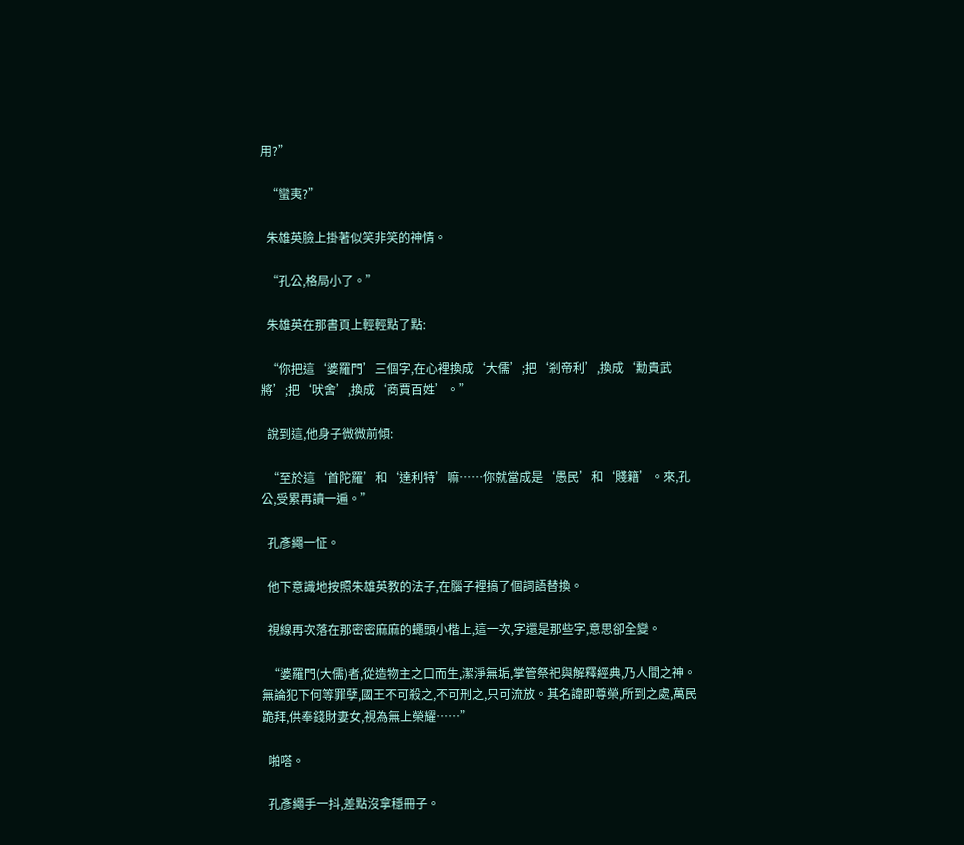用?”

  “蠻夷?”

  朱雄英臉上掛著似笑非笑的神情。

  “孔公,格局小了。”

  朱雄英在那書頁上輕輕點了點:

  “你把這‘婆羅門’三個字,在心裡換成‘大儒’;把‘剎帝利’,換成‘勳貴武將’;把‘吠舍’,換成‘商賈百姓’。”

  說到這,他身子微微前傾:

  “至於這‘首陀羅’和‘達利特’嘛……你就當成是‘愚民’和‘賤籍’。來,孔公,受累再讀一遍。”

  孔彥繩一怔。

  他下意識地按照朱雄英教的法子,在腦子裡搞了個詞語替換。

  視線再次落在那密密麻麻的蠅頭小楷上,這一次,字還是那些字,意思卻全變。

  “婆羅門(大儒)者,從造物主之口而生,潔淨無垢,掌管祭祀與解釋經典,乃人間之神。無論犯下何等罪孽,國王不可殺之,不可刑之,只可流放。其名諱即尊榮,所到之處,萬民跪拜,供奉錢財妻女,視為無上榮耀……”

  啪嗒。

  孔彥繩手一抖,差點沒拿穩冊子。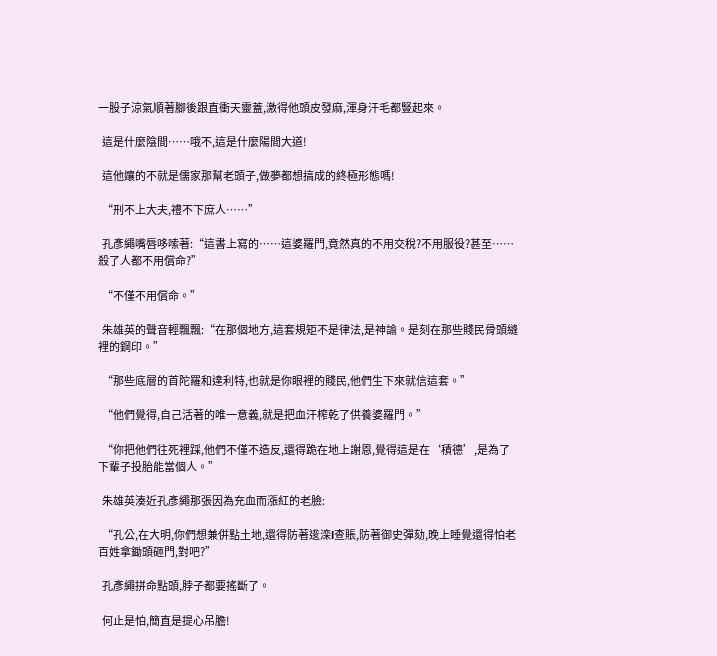一股子涼氣順著腳後跟直衝天靈蓋,激得他頭皮發麻,渾身汗毛都豎起來。

  這是什麼陰間……哦不,這是什麼陽間大道!

  這他孃的不就是儒家那幫老頭子,做夢都想搞成的終極形態嗎!

  “刑不上大夫,禮不下庶人……”

  孔彥繩嘴唇哆嗦著:“這書上寫的……這婆羅門,竟然真的不用交稅?不用服役?甚至……殺了人都不用償命?”

  “不僅不用償命。”

  朱雄英的聲音輕飄飄:“在那個地方,這套規矩不是律法,是神諭。是刻在那些賤民骨頭縫裡的鋼印。”

  “那些底層的首陀羅和達利特,也就是你眼裡的賤民,他們生下來就信這套。”

  “他們覺得,自己活著的唯一意義,就是把血汗榨乾了供養婆羅門。”

  “你把他們往死裡踩,他們不僅不造反,還得跪在地上謝恩,覺得這是在‘積德’,是為了下輩子投胎能當個人。”

  朱雄英湊近孔彥繩那張因為充血而漲紅的老臉:

  “孔公,在大明,你們想兼併點土地,還得防著逡滦l查賬,防著御史彈劾,晚上睡覺還得怕老百姓拿鋤頭砸門,對吧?”

  孔彥繩拼命點頭,脖子都要搖斷了。

  何止是怕,簡直是提心吊膽!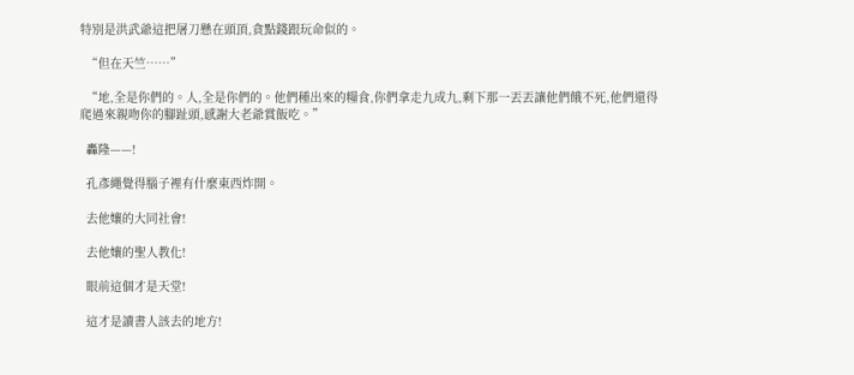特別是洪武爺這把屠刀懸在頭頂,貪點錢跟玩命似的。

  “但在天竺……”

  “地,全是你們的。人,全是你們的。他們種出來的糧食,你們拿走九成九,剩下那一丟丟讓他們餓不死,他們還得爬過來親吻你的腳趾頭,感謝大老爺賞飯吃。”

  轟隆——!

  孔彥繩覺得腦子裡有什麼東西炸開。

  去他孃的大同社會!

  去他孃的聖人教化!

  眼前這個才是天堂!

  這才是讀書人該去的地方!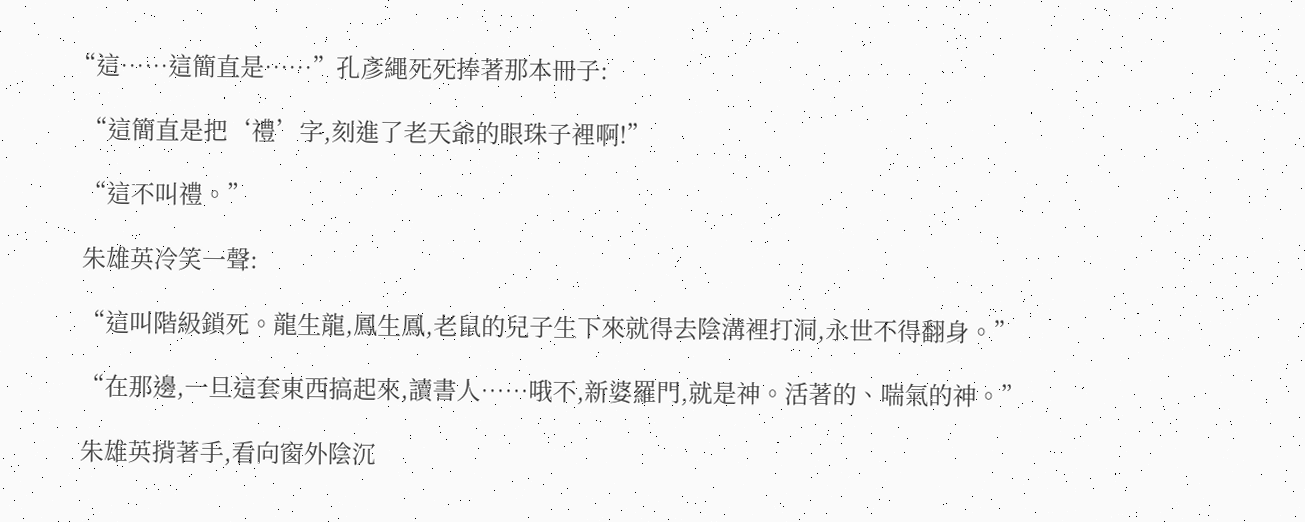“這……這簡直是……”孔彥繩死死捧著那本冊子:

  “這簡直是把‘禮’字,刻進了老天爺的眼珠子裡啊!”

  “這不叫禮。”

  朱雄英冷笑一聲:

  “這叫階級鎖死。龍生龍,鳳生鳳,老鼠的兒子生下來就得去陰溝裡打洞,永世不得翻身。”

  “在那邊,一旦這套東西搞起來,讀書人……哦不,新婆羅門,就是神。活著的、喘氣的神。”

  朱雄英揹著手,看向窗外陰沉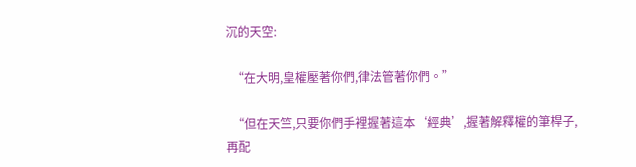沉的天空:

  “在大明,皇權壓著你們,律法管著你們。”

  “但在天竺,只要你們手裡握著這本‘經典’,握著解釋權的筆桿子,再配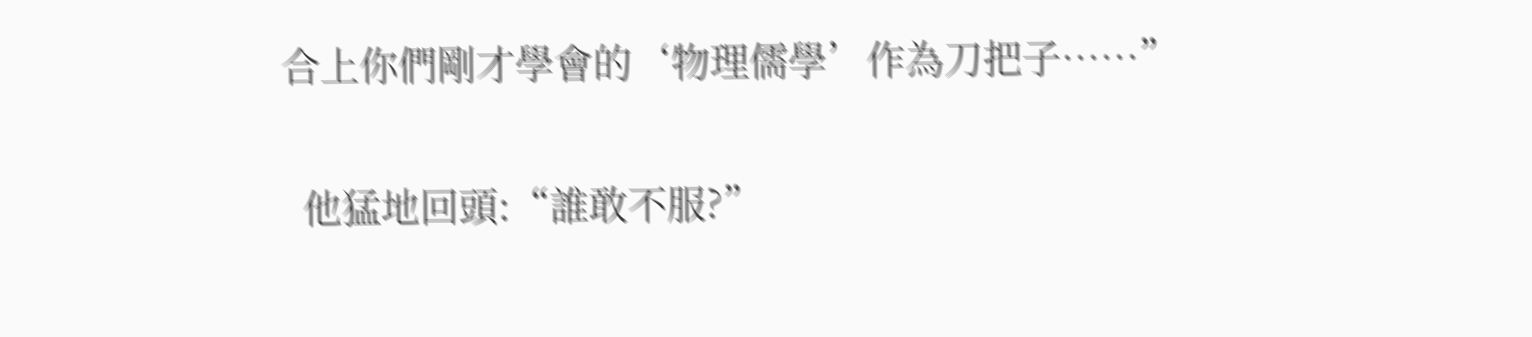合上你們剛才學會的‘物理儒學’作為刀把子……”

  他猛地回頭:“誰敢不服?”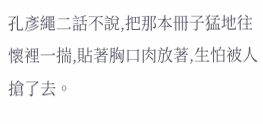孔彥繩二話不說,把那本冊子猛地往懷裡一揣,貼著胸口肉放著,生怕被人搶了去。